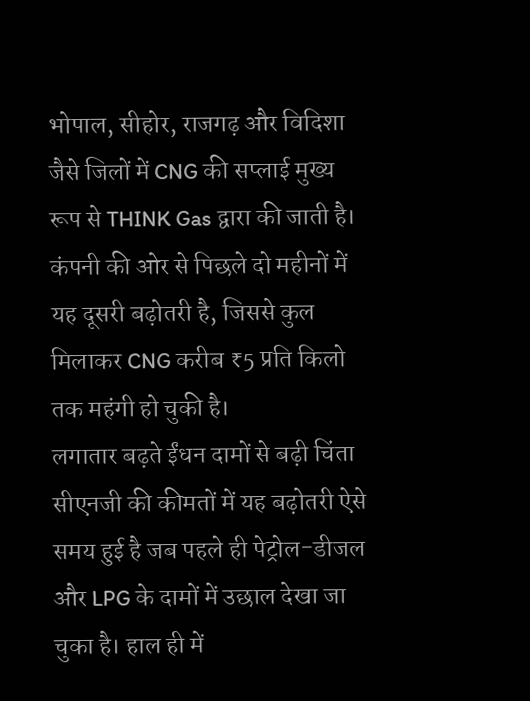भोपाल, सीहोर, राजगढ़ और विदिशा जैसे जिलों में CNG की सप्लाई मुख्य रूप से THINK Gas द्वारा की जाती है। कंपनी की ओर से पिछले दो महीनों में यह दूसरी बढ़ोतरी है, जिससे कुल मिलाकर CNG करीब ₹5 प्रति किलो तक महंगी हो चुकी है।
लगातार बढ़ते ईंधन दामों से बढ़ी चिंता
सीएनजी की कीमतों में यह बढ़ोतरी ऐसे समय हुई है जब पहले ही पेट्रोल-डीजल और LPG के दामों में उछाल देखा जा चुका है। हाल ही में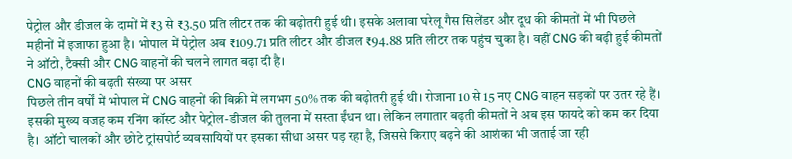पेट्रोल और डीजल के दामों में ₹3 से ₹3.50 प्रति लीटर तक की बढ़ोतरी हुई थी। इसके अलावा घरेलू गैस सिलेंडर और दूध की कीमतों में भी पिछले महीनों में इजाफा हुआ है। भोपाल में पेट्रोल अब ₹109.71 प्रति लीटर और डीजल ₹94.88 प्रति लीटर तक पहुंच चुका है। वहीं CNG की बढ़ी हुई कीमतों ने ऑटो, टैक्सी और CNG वाहनों की चलने लागत बढ़ा दी है।
CNG वाहनों की बढ़ती संख्या पर असर
पिछले तीन वर्षों में भोपाल में CNG वाहनों की बिक्री में लगभग 50% तक की बढ़ोतरी हुई थी। रोजाना 10 से 15 नए CNG वाहन सड़कों पर उतर रहे हैं। इसकी मुख्य वजह कम रनिंग कॉस्ट और पेट्रोल-डीजल की तुलना में सस्ता ईंधन था। लेकिन लगातार बढ़ती कीमतों ने अब इस फायदे को कम कर दिया है। ऑटो चालकों और छोटे ट्रांसपोर्ट व्यवसायियों पर इसका सीधा असर पड़ रहा है, जिससे किराए बढ़ने की आशंका भी जताई जा रही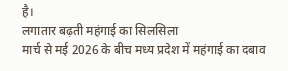है।
लगातार बढ़ती महंगाई का सिलसिला
मार्च से मई 2026 के बीच मध्य प्रदेश में महंगाई का दबाव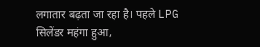लगातार बढ़ता जा रहा है। पहले LPG सिलेंडर महंगा हुआ,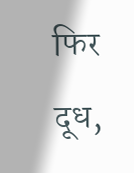फिर दूध,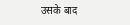उसके बाद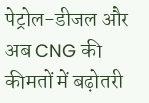पेट्रोल-डीजल और अब CNG की कीमतों में बढ़ोतरी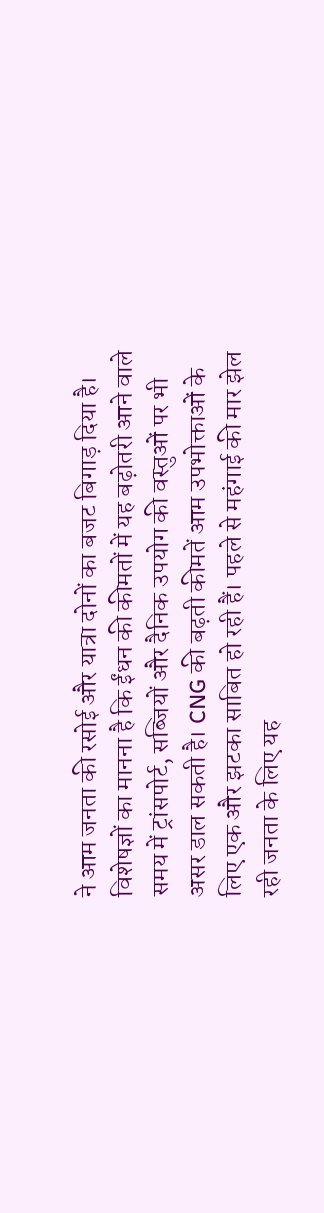ने आम जनता की रसोई और यात्रा दोनों का बजट बिगाड़ दिया है।
विशेषज्ञों का मानना है कि ईंधन की कीमतों में यह बढ़ोतरी आने वाले समय में ट्रांसपोर्ट, सब्जियों और दैनिक उपयोग की वस्तुओं पर भी असर डाल सकती है। CNG की बढ़ती कीमतें आम उपभोक्ताओं के लिए एक और झटका साबित हो रही हैं। पहले से महंगाई की मार झेल रही जनता के लिए यह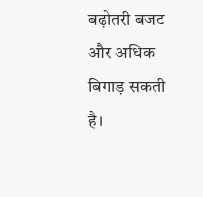बढ़ोतरी बजट और अधिक बिगाड़ सकती है।